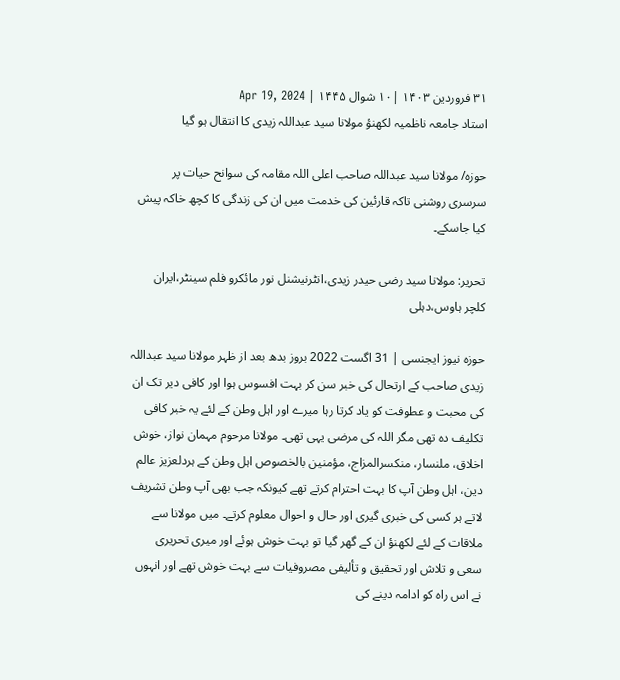۳۱ فروردین ۱۴۰۳ |۱۰ شوال ۱۴۴۵ | Apr 19, 2024
استاد جامعہ ناظمیہ لکھنؤ مولانا سید عبداللہ زیدی کا انتقال ہو گیا

حوزہ/ مولانا سید عبداللہ صاحب اعلی اللہ مقامہ کی سوانح حیات پر سرسری روشنی تاکہ قارئین کی خدمت میں ان کی زندگی کا کچھ خاکہ پیش کیا جاسکے۔

تحریر: مولانا سید رضی حیدر زیدی،انٹرنیشنل نور مائکرو فلم سینٹر،ایران کلچر ہاوس،دہلی

حوزہ نیوز ایجنسی | 31 اگست 2022 بروز بدھ بعد از ظہر مولانا سید عبداللہ زیدی صاحب کے ارتحال کی خبر سن کر بہت افسوس ہوا اور کافی دیر تک ان کی محبت و عطوفت کو یاد کرتا رہا میرے اور اہل وطن کے لئے یہ خبر کافی تکلیف دہ تھی مگر اللہ کی مرضی یہی تھی۔ مولانا مرحوم مہمان نواز، خوش اخلاق، ملنسار، منکسرالمزاج، مؤمنین بالخصوص اہل وطن کے ہردلعزیز عالم دین، اہل وطن آپ کا بہت احترام کرتے تھے کیونکہ جب بھی آپ وطن تشریف لاتے ہر کسی کی خبری گیری اور حال و احوال معلوم کرتے۔ میں مولانا سے ملاقات کے لئے لکھنؤ ان کے گھر گیا تو بہت خوش ہوئے اور میری تحریری سعی و تلاش اور تحقیق و تألیفی مصروفیات سے بہت خوش تھے اور انہوں نے اس راہ کو ادامہ دینے کی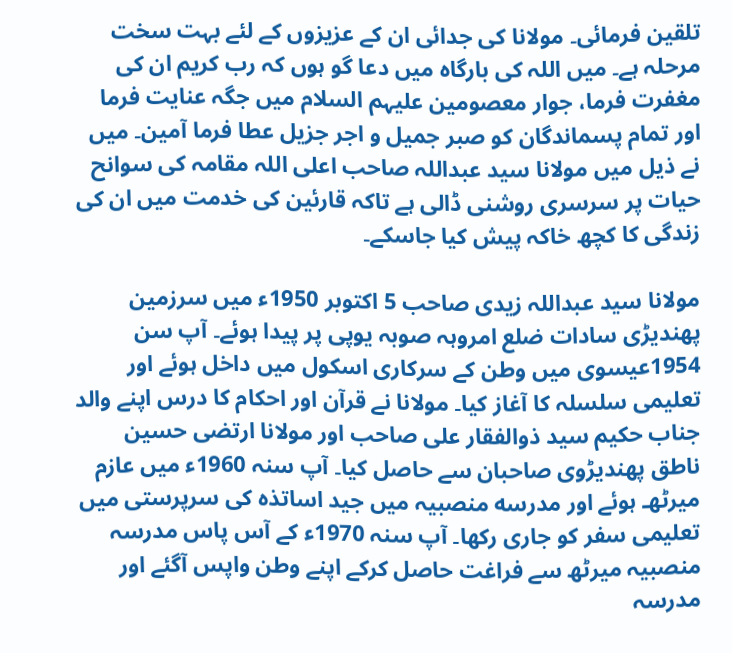تلقین فرمائی۔ مولانا کی جدائی ان کے عزیزوں کے لئے بہت سخت مرحلہ ہے۔ میں اللہ کی بارگاہ میں دعا گو ہوں کہ رب کریم ان کی مغفرت فرما، جوار معصومین علیہم السلام میں جگہ عنایت فرما اور تمام پسماندگان کو صبر جمیل و اجر جزیل عطا فرما آمین۔ میں نے ذیل میں مولانا سید عبداللہ صاحب اعلی اللہ مقامہ کی سوانح حیات پر سرسری روشنی ڈالی ہے تاکہ قارئین کی خدمت میں ان کی زندگی کا کچھ خاکہ پیش کیا جاسکے۔

مولانا سید عبداللہ زیدی صاحب 5 اکتوبر 1950ء میں سرزمین پھندیڑی سادات ضلع امروہہ صوبہ یوپی پر پیدا ہوئے۔ آپ سن 1954عیسوی میں وطن کے سرکاری اسکول میں داخل ہوئے اور تعلیمی سلسلہ کا آغاز کیا۔ مولانا نے قرآن اور احکام کا درس اپنے والد جناب حکیم سید ذوالفقار علی صاحب اور مولانا ارتضی حسین ناطق پھندیڑوی صاحبان سے حاصل کیا۔ آپ سنہ 1960ء میں عازم میرٹھـ ہوئے اور مدرسه منصبیہ میں جید اساتذہ کی سرپرستی میں تعلیمی سفر کو جاری رکھا۔ آپ سنہ 1970ء کے آس پاس مدرسہ منصبیہ میرٹھ سے فراغت حاصل کرکے اپنے وطن واپس آگئے اور مدرسہ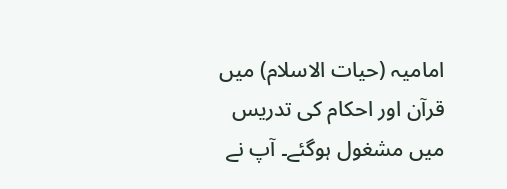امامیہ (حیات الاسلام) میں قرآن اور احکام کی تدریس میں مشغول ہوگئے۔ آپ نے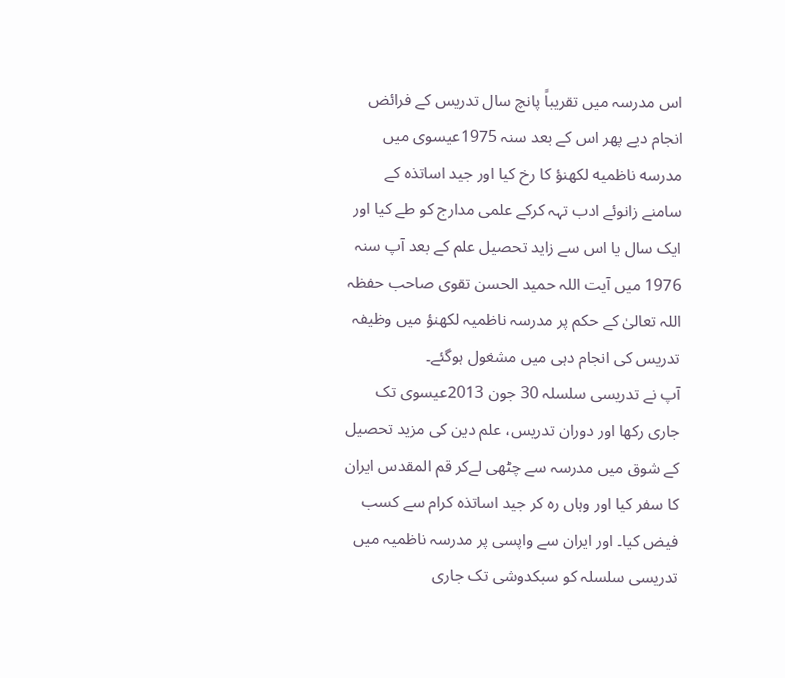اس مدرسہ میں تقریباً پانچ سال تدریس کے فرائض انجام دیے پھر اس کے بعد سنہ 1975عیسوی میں مدرسه ناظمیه لکھنؤ کا رخ کیا اور جید اساتذہ کے سامنے زانوئے ادب تہہ کرکے علمی مدارج کو طے کیا اور ایک سال یا اس سے زاید تحصیل علم کے بعد آپ سنہ 1976 میں آیت اللہ حمید الحسن تقوی صاحب حفظہ اللہ تعالیٰ کے حکم پر مدرسہ ناظمیہ لکھنؤ میں وظیفہ تدریس کی انجام دہی میں مشغول ہوگئے۔
آپ نے تدریسی سلسلہ 30 جون 2013عیسوی تک جاری رکھا اور دوران تدریس، علم دین کی مزید تحصیل کے شوق میں مدرسہ سے چٹھی لےکر قم المقدس ایران کا سفر کیا اور وہاں رہ کر جید اساتذہ کرام سے کسب فیض کیا۔ اور ایران سے واپسی پر مدرسہ ناظمیہ میں تدریسی سلسلہ کو سبکدوشی تک جاری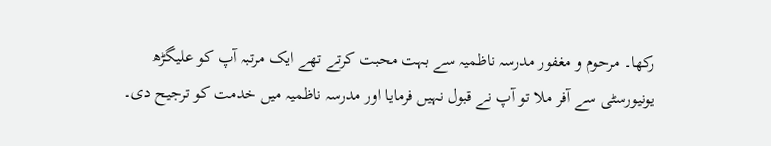رکھا۔ مرحوم و مغفور مدرسہ ناظمیہ سے بہت محبت کرتے تھے ایک مرتبہ آپ کو علیگڑھ یونیورسٹی سے آفر ملا تو آپ نے قبول نہیں فرمایا اور مدرسہ ناظمیہ میں خدمت کو ترجیح دی۔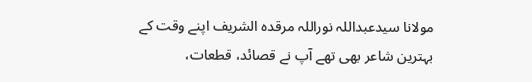مولانا سیدعبداللہ نوراللہ مرقدہ الشریف اپنے وقت کے بہترین شاعر بھی تھے آپ نے قصائد، قطعات،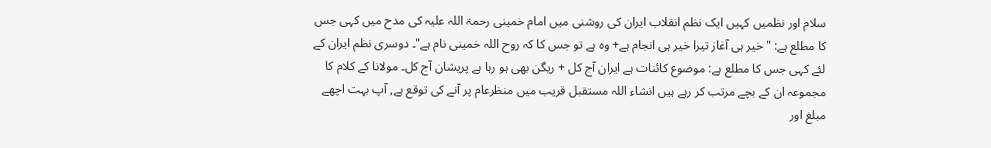سلام اور نظمیں کہیں ایک نظم انقلاب ایران کی روشنی میں امام خمینی رحمۃ اللہ علیہ کی مدح میں کہی جس کا مطلع ہے: "خیر ہی آغاز تیرا خیر ہی انجام ہے+ وہ ہے تو جس کا کہ روح اللہ خمینی نام ہے"۔ دوسری نظم ایران کے لئے کہی جس کا مطلع ہے: موضوع کائنات ہے ایران آج کل + ریگن بھی ہو رہا ہے پریشان آج کل۔ مولانا کے کلام کا مجموعہ ان کے بچے مرتب کر رہے ہیں انشاء اللہ مستقبل قریب میں منظرعام پر آنے کی توقع ہے, آپ بہت اچھے مبلغ اور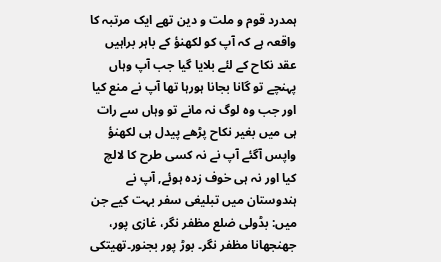ہمدرد قوم و ملت و دین تھے ایک مرتبہ کا واقعہ ہے کہ آپ کو لکھنؤ کے باہر براہیں عقد نکاح کے لئے بلایا گیا جب آپ وہاں پہنچے تو گانا بجانا ہورہا تھا آپ نے منع کیا اور جب وہ لوگ نہ مانے تو وہاں سے رات ہی میں بغیر نکاح پڑھے پیدل ہی لکھنؤ واپس آگئے آپ نے نہ کسی طرح کا لالچ کیا اور نہ ہی خوف زدہ ہوئے, آپ نے ہندوستان میں تبلیغی سفر بہت کیے جن میں: بڈولی ضلع مظفر نگر، غازی پور، جھنجھانا مظفر نگر۔ بوڑ پور بجنور۔تھیتکی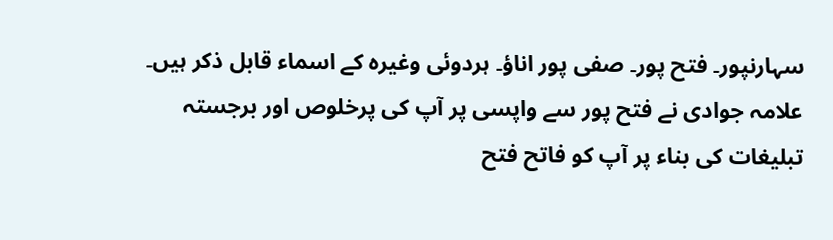سہارنپور۔ فتح پور۔ صفی پور اناؤ۔ ہردوئی وغیرہ کے اسماء قابل ذکر ہیں۔ علامہ جوادی نے فتح پور سے واپسی پر آپ کی پرخلوص اور برجستہ تبلیغات کی بناء پر آپ کو فاتح فتح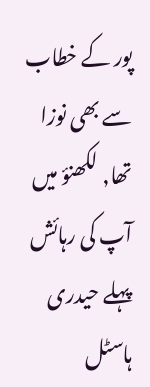پور کے خطاب سے بھی نوزا تھا, لکھنؤ میں آپ کی رہائش پہلے حیدری ہاسٹل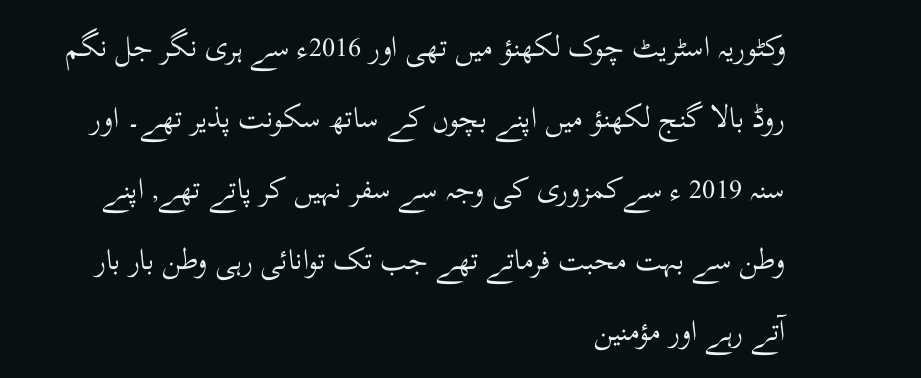وکٹوریہ اسٹریٹ چوک لکھنؤ میں تھی اور 2016ء سے ہری نگر جل نگم روڈ بالا گنج لکھنؤ میں اپنے بچوں کے ساتھ سکونت پذیر تھے۔ اور سنہ 2019 ء سےکمزوری کی وجہ سے سفر نہیں کر پاتے تھے, اپنے وطن سے بہت محبت فرماتے تھے جب تک توانائی رہی وطن بار بار آتے رہے اور مؤمنین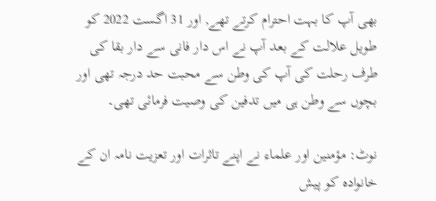بھی آپ کا بہت احترام کرتے تھے, اور 31 اگست 2022 کو طویل علالت کے بعد آپ نے اس دار فانی سے دار بقا کی طرف رحلت کی آپ کی وطن سے محبت حد درجہ تھی اور بچوں سے وطن ہی میں تدفین کی وصیت فرمائی تھی۔

نوٹ: مؤمنین اور علماء نے اپنے تاثرات اور تعزیت نامہ ان کے خانوادہ کو پیش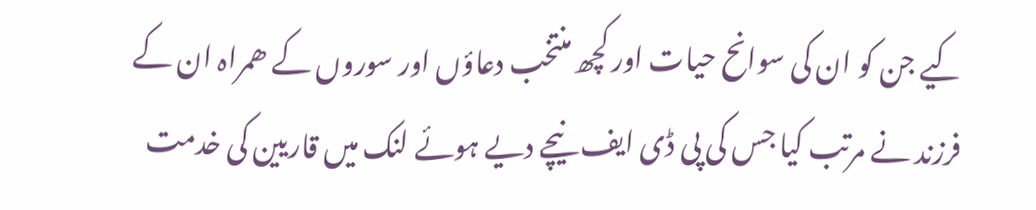کیے جن کو ان کی سوانح حیات اور کچھ منتخب دعاؤں اور سوروں کے ھمراہ ان کے فرزند نے مرتب کیا جس کی پی ڈی ایف نیچے دیے ہوئے لنک میں قاریین کی خدمت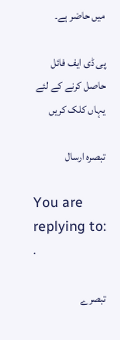میں حاضر ہے۔

پی ڈی ایف فائل حاصل کرنے کے لئے یہاں کلک کریں

تبصرہ ارسال

You are replying to: .

تبصرے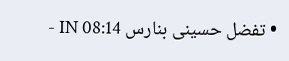• تفضل حسینی بنارس IN 08:14 -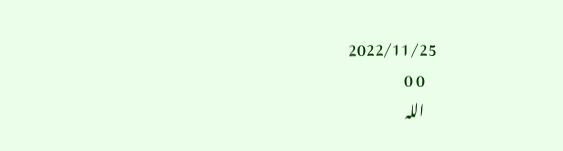2022/11/25
    0 0
    اللہ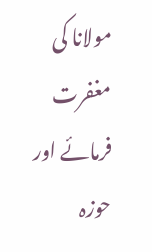مولانا کی مغفرت فرمائے اور حوزہ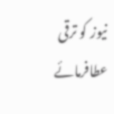نیوز کو ترقی عطافرمائے